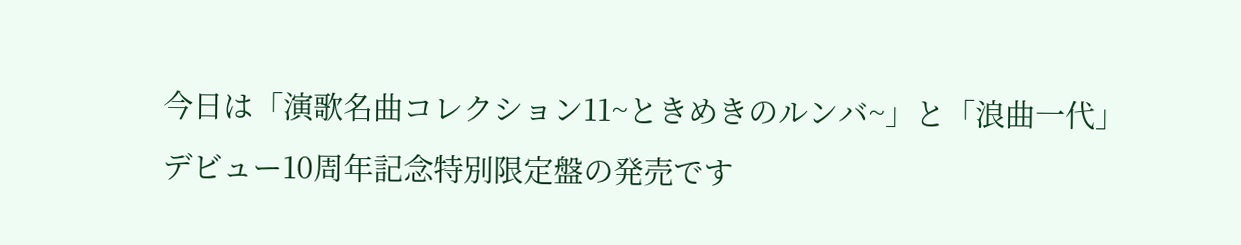今日は「演歌名曲コレクション11~ときめきのルンバ~」と「浪曲一代」デビュー10周年記念特別限定盤の発売です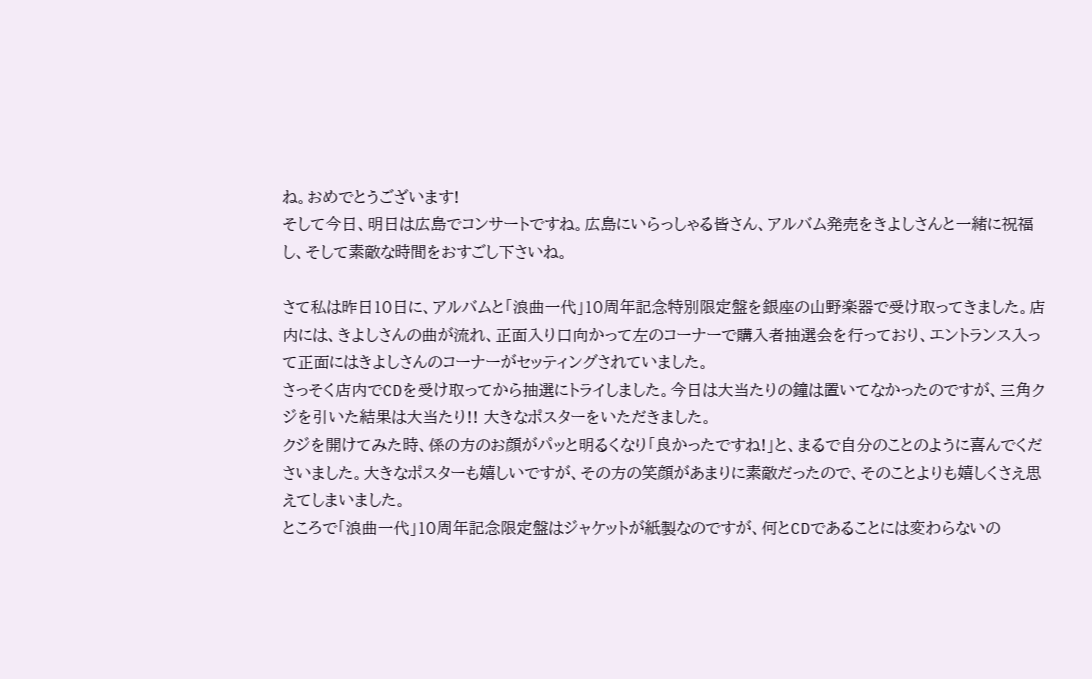ね。おめでとうございます!
そして今日、明日は広島でコンサートですね。広島にいらっしゃる皆さん、アルバム発売をきよしさんと一緒に祝福し、そして素敵な時間をおすごし下さいね。

さて私は昨日10日に、アルバムと「浪曲一代」10周年記念特別限定盤を銀座の山野楽器で受け取ってきました。店内には、きよしさんの曲が流れ、正面入り口向かって左のコーナーで購入者抽選会を行っており、エントランス入って正面にはきよしさんのコーナーがセッティングされていました。
さっそく店内でCDを受け取ってから抽選にトライしました。今日は大当たりの鐘は置いてなかったのですが、三角クジを引いた結果は大当たり!! 大きなポスターをいただきました。
クジを開けてみた時、係の方のお顔がパッと明るくなり「良かったですね!」と、まるで自分のことのように喜んでくださいました。大きなポスターも嬉しいですが、その方の笑顔があまりに素敵だったので、そのことよりも嬉しくさえ思えてしまいました。
ところで「浪曲一代」10周年記念限定盤はジャケットが紙製なのですが、何とCDであることには変わらないの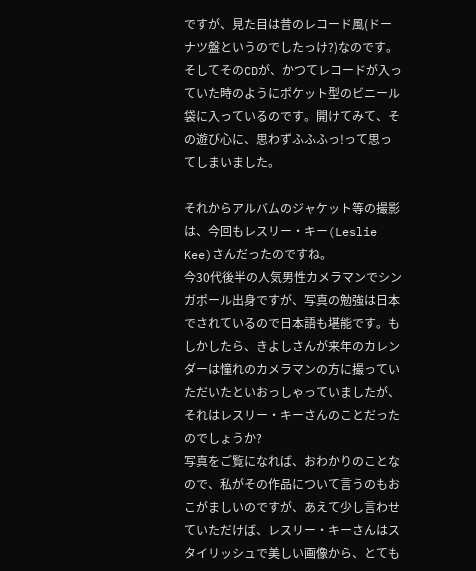ですが、見た目は昔のレコード風(ドーナツ盤というのでしたっけ?)なのです。そしてそのCDが、かつてレコードが入っていた時のようにポケット型のビニール袋に入っているのです。開けてみて、その遊び心に、思わずふふふっ!って思ってしまいました。

それからアルバムのジャケット等の撮影は、今回もレスリー・キー(Leslie Kee)さんだったのですね。
今30代後半の人気男性カメラマンでシンガポール出身ですが、写真の勉強は日本でされているので日本語も堪能です。もしかしたら、きよしさんが来年のカレンダーは憧れのカメラマンの方に撮っていただいたといおっしゃっていましたが、それはレスリー・キーさんのことだったのでしょうか?
写真をご覧になれば、おわかりのことなので、私がその作品について言うのもおこがましいのですが、あえて少し言わせていただけば、レスリー・キーさんはスタイリッシュで美しい画像から、とても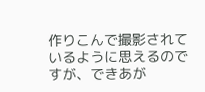作りこんで撮影されているように思えるのですが、できあが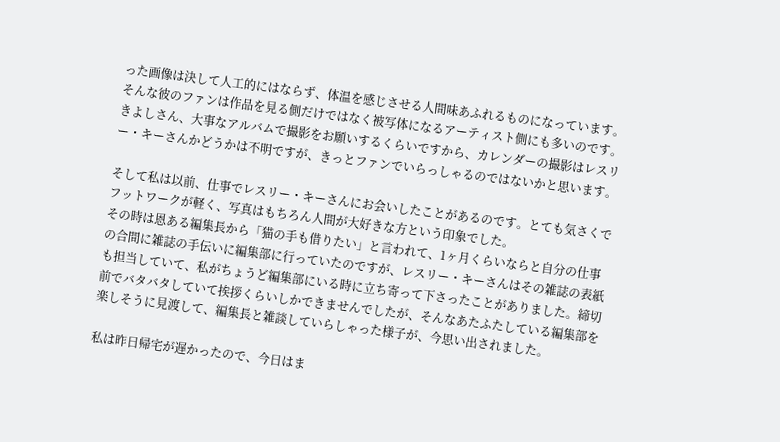った画像は決して人工的にはならず、体温を感じさせる人間味あふれるものになっています。そんな彼のファンは作品を見る側だけではなく被写体になるアーティスト側にも多いのです。
きよしさん、大事なアルバムで撮影をお願いするくらいですから、カレンダーの撮影はレスリー・キーさんかどうかは不明ですが、きっとファンでいらっしゃるのではないかと思います。

そして私は以前、仕事でレスリー・キーさんにお会いしたことがあるのです。とても気さくでフットワークが軽く、写真はもちろん人間が大好きな方という印象でした。
その時は恩ある編集長から「猫の手も借りたい」と言われて、1ヶ月くらいならと自分の仕事の合間に雑誌の手伝いに編集部に行っていたのですが、レスリー・キーさんはその雑誌の表紙も担当していて、私がちょうど編集部にいる時に立ち寄って下さったことがありました。締切前でバタバタしていて挨拶くらいしかできませんでしたが、そんなあたふたしている編集部を楽しそうに見渡して、編集長と雑談していらしゃった様子が、今思い出されました。

私は昨日帰宅が遅かったので、今日はま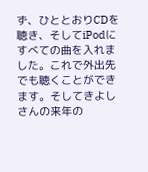ず、ひととおりCDを聴き、そしてiPodにすべての曲を入れました。これで外出先でも聴くことができます。そしてきよしさんの来年の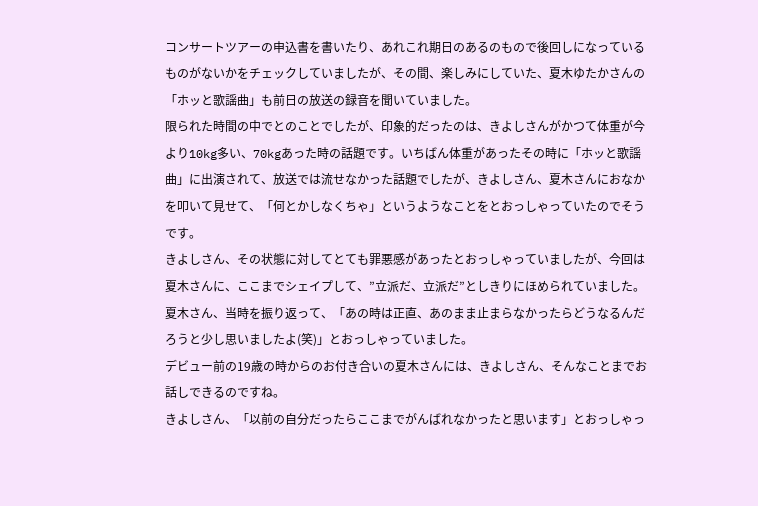コンサートツアーの申込書を書いたり、あれこれ期日のあるのもので後回しになっているものがないかをチェックしていましたが、その間、楽しみにしていた、夏木ゆたかさんの「ホッと歌謡曲」も前日の放送の録音を聞いていました。
限られた時間の中でとのことでしたが、印象的だったのは、きよしさんがかつて体重が今より10kg多い、70kgあった時の話題です。いちばん体重があったその時に「ホッと歌謡曲」に出演されて、放送では流せなかった話題でしたが、きよしさん、夏木さんにおなかを叩いて見せて、「何とかしなくちゃ」というようなことをとおっしゃっていたのでそうです。
きよしさん、その状態に対してとても罪悪感があったとおっしゃっていましたが、今回は夏木さんに、ここまでシェイプして、”立派だ、立派だ”としきりにほめられていました。
夏木さん、当時を振り返って、「あの時は正直、あのまま止まらなかったらどうなるんだろうと少し思いましたよ(笑)」とおっしゃっていました。
デビュー前の19歳の時からのお付き合いの夏木さんには、きよしさん、そんなことまでお話しできるのですね。
きよしさん、「以前の自分だったらここまでがんばれなかったと思います」とおっしゃっ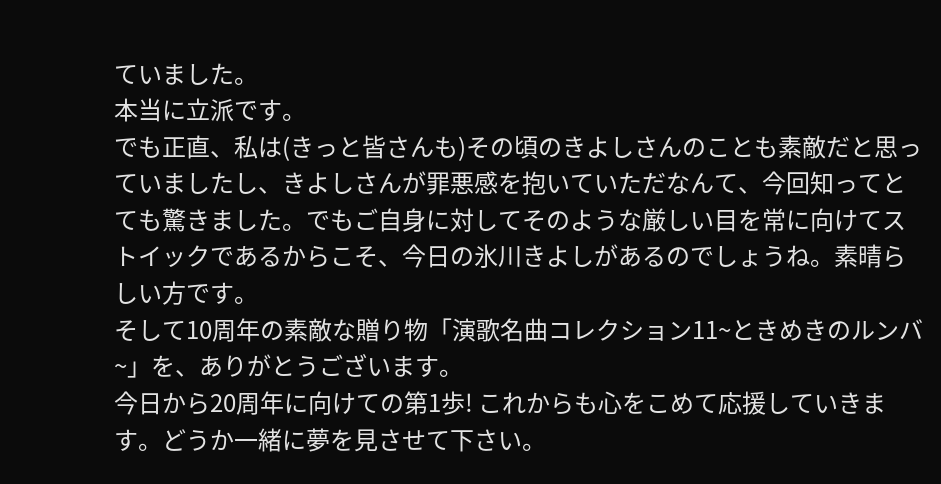ていました。
本当に立派です。
でも正直、私は(きっと皆さんも)その頃のきよしさんのことも素敵だと思っていましたし、きよしさんが罪悪感を抱いていただなんて、今回知ってとても驚きました。でもご自身に対してそのような厳しい目を常に向けてストイックであるからこそ、今日の氷川きよしがあるのでしょうね。素晴らしい方です。
そして10周年の素敵な贈り物「演歌名曲コレクション11~ときめきのルンバ~」を、ありがとうございます。
今日から20周年に向けての第1歩! これからも心をこめて応援していきます。どうか一緒に夢を見させて下さい。